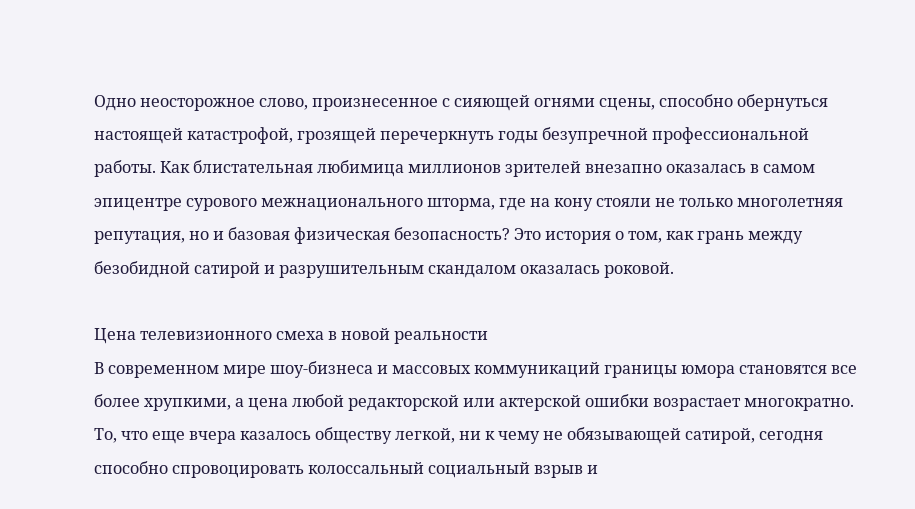Одно неосторожное слово, произнесенное с сияющей огнями сцены, способно обернуться настоящей катастрофой, грозящей перечеркнуть годы безупречной профессиональной работы. Как блистательная любимица миллионов зрителей внезапно оказалась в самом эпицентре сурового межнационального шторма, где на кону стояли не только многолетняя репутация, но и базовая физическая безопасность? Это история о том, как грань между безобидной сатирой и разрушительным скандалом оказалась роковой.

Цена телевизионного смеха в новой реальности
В современном мире шоу-бизнеса и массовых коммуникаций границы юмора становятся все более хрупкими, а цена любой редакторской или актерской ошибки возрастает многократно. То, что еще вчера казалось обществу легкой, ни к чему не обязывающей сатирой, сегодня способно спровоцировать колоссальный социальный взрыв и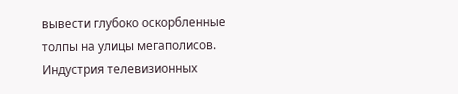вывести глубоко оскорбленные толпы на улицы мегаполисов. Индустрия телевизионных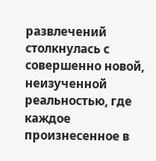развлечений столкнулась с совершенно новой, неизученной реальностью, где каждое произнесенное в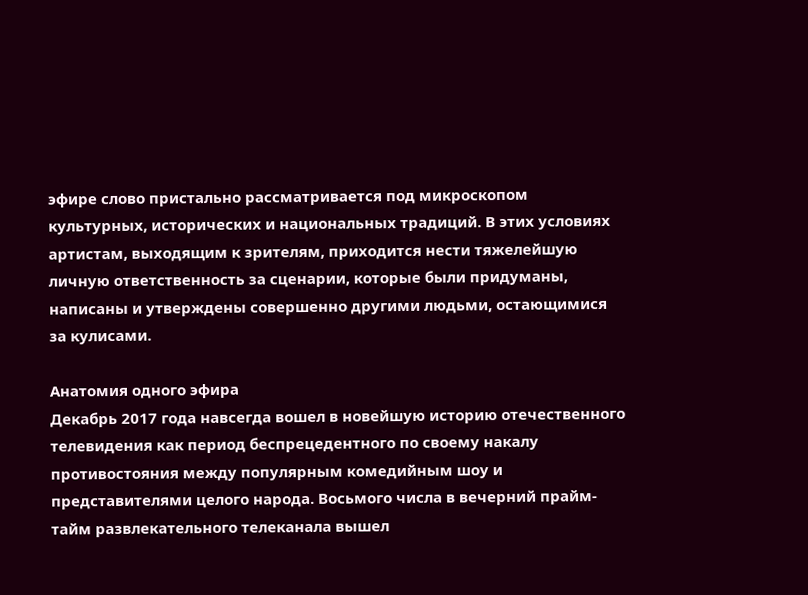эфире слово пристально рассматривается под микроскопом культурных, исторических и национальных традиций. В этих условиях артистам, выходящим к зрителям, приходится нести тяжелейшую личную ответственность за сценарии, которые были придуманы, написаны и утверждены совершенно другими людьми, остающимися за кулисами.

Анатомия одного эфира
Декабрь 2017 года навсегда вошел в новейшую историю отечественного телевидения как период беспрецедентного по своему накалу противостояния между популярным комедийным шоу и представителями целого народа. Восьмого числа в вечерний прайм-тайм развлекательного телеканала вышел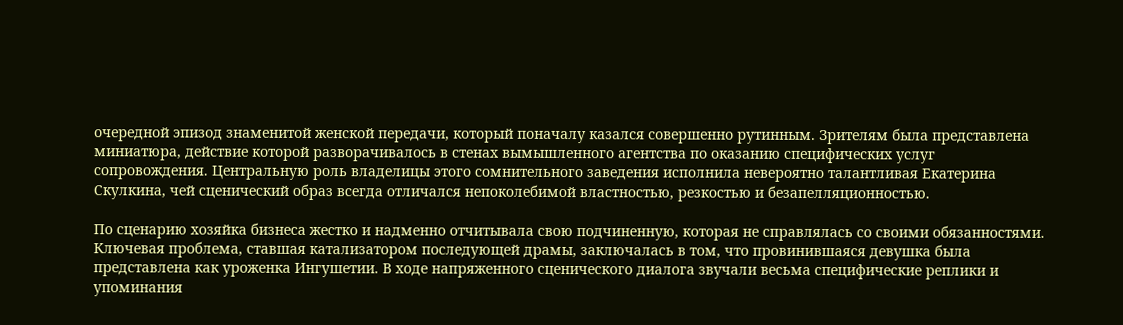очередной эпизод знаменитой женской передачи, который поначалу казался совершенно рутинным. Зрителям была представлена миниатюра, действие которой разворачивалось в стенах вымышленного агентства по оказанию специфических услуг сопровождения. Центральную роль владелицы этого сомнительного заведения исполнила невероятно талантливая Екатерина Скулкина, чей сценический образ всегда отличался непоколебимой властностью, резкостью и безапелляционностью.

По сценарию хозяйка бизнеса жестко и надменно отчитывала свою подчиненную, которая не справлялась со своими обязанностями. Ключевая проблема, ставшая катализатором последующей драмы, заключалась в том, что провинившаяся девушка была представлена как уроженка Ингушетии. В ходе напряженного сценического диалога звучали весьма специфические реплики и упоминания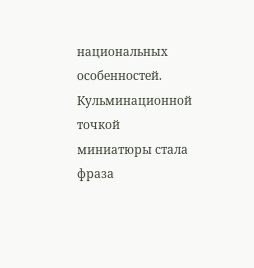национальных особенностей. Кульминационной точкой миниатюры стала фраза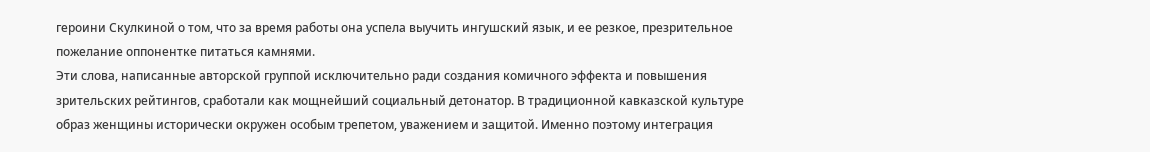героини Скулкиной о том, что за время работы она успела выучить ингушский язык, и ее резкое, презрительное пожелание оппонентке питаться камнями.
Эти слова, написанные авторской группой исключительно ради создания комичного эффекта и повышения зрительских рейтингов, сработали как мощнейший социальный детонатор. В традиционной кавказской культуре образ женщины исторически окружен особым трепетом, уважением и защитой. Именно поэтому интеграция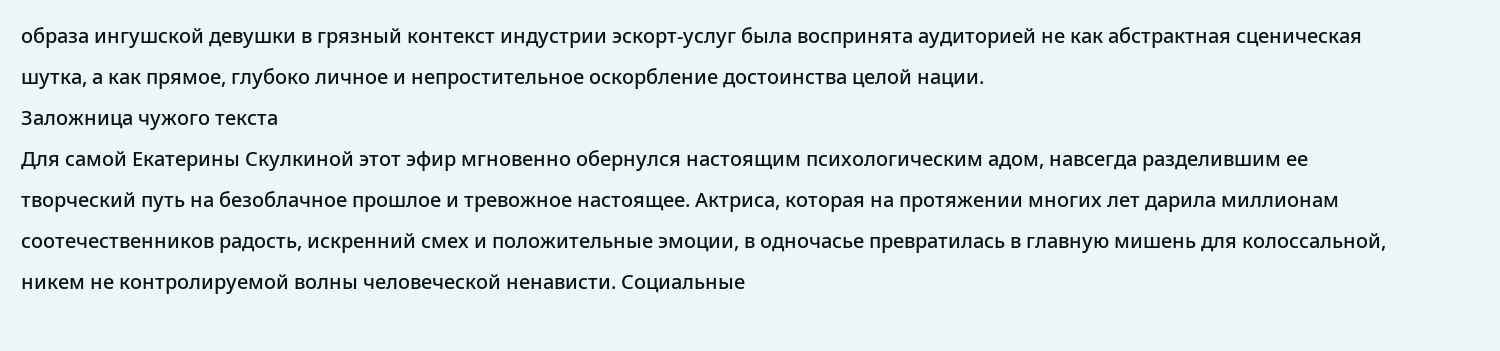образа ингушской девушки в грязный контекст индустрии эскорт-услуг была воспринята аудиторией не как абстрактная сценическая шутка, а как прямое, глубоко личное и непростительное оскорбление достоинства целой нации.
Заложница чужого текста
Для самой Екатерины Скулкиной этот эфир мгновенно обернулся настоящим психологическим адом, навсегда разделившим ее творческий путь на безоблачное прошлое и тревожное настоящее. Актриса, которая на протяжении многих лет дарила миллионам соотечественников радость, искренний смех и положительные эмоции, в одночасье превратилась в главную мишень для колоссальной, никем не контролируемой волны человеческой ненависти. Социальные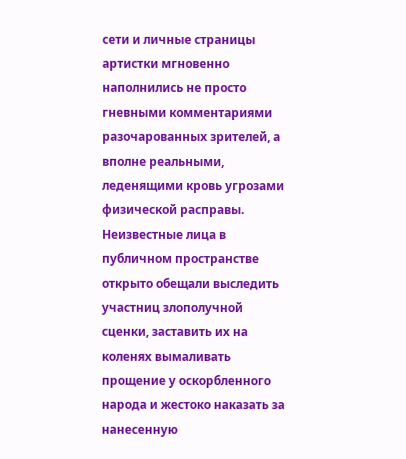сети и личные страницы артистки мгновенно наполнились не просто гневными комментариями разочарованных зрителей, а вполне реальными, леденящими кровь угрозами физической расправы.
Неизвестные лица в публичном пространстве открыто обещали выследить участниц злополучной сценки, заставить их на коленях вымаливать прощение у оскорбленного народа и жестоко наказать за нанесенную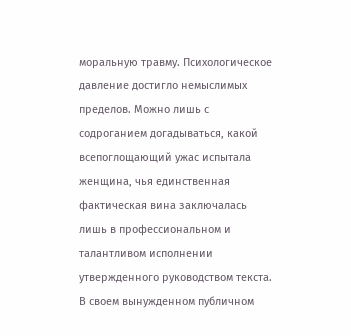моральную травму. Психологическое давление достигло немыслимых пределов. Можно лишь с содроганием догадываться, какой всепоглощающий ужас испытала женщина, чья единственная фактическая вина заключалась лишь в профессиональном и талантливом исполнении утвержденного руководством текста. В своем вынужденном публичном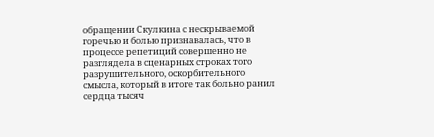обращении Скулкина с нескрываемой горечью и болью признавалась, что в процессе репетиций совершенно не разглядела в сценарных строках того разрушительного, оскорбительного смысла, который в итоге так больно ранил сердца тысяч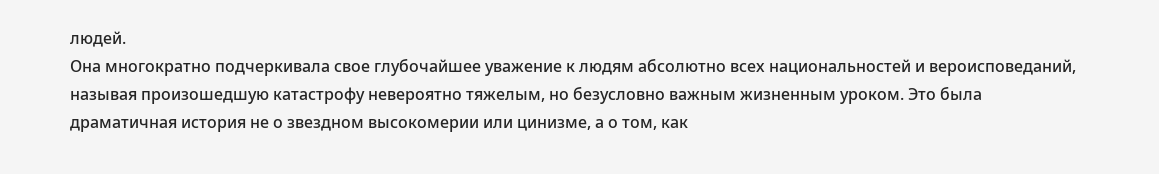людей.
Она многократно подчеркивала свое глубочайшее уважение к людям абсолютно всех национальностей и вероисповеданий, называя произошедшую катастрофу невероятно тяжелым, но безусловно важным жизненным уроком. Это была драматичная история не о звездном высокомерии или цинизме, а о том, как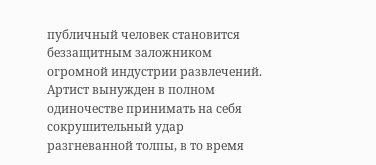публичный человек становится беззащитным заложником огромной индустрии развлечений. Артист вынужден в полном одиночестве принимать на себя сокрушительный удар разгневанной толпы, в то время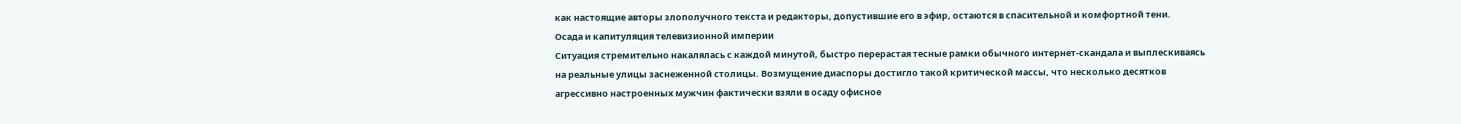как настоящие авторы злополучного текста и редакторы, допустившие его в эфир, остаются в спасительной и комфортной тени.
Осада и капитуляция телевизионной империи
Ситуация стремительно накалялась с каждой минутой, быстро перерастая тесные рамки обычного интернет-скандала и выплескиваясь на реальные улицы заснеженной столицы. Возмущение диаспоры достигло такой критической массы, что несколько десятков агрессивно настроенных мужчин фактически взяли в осаду офисное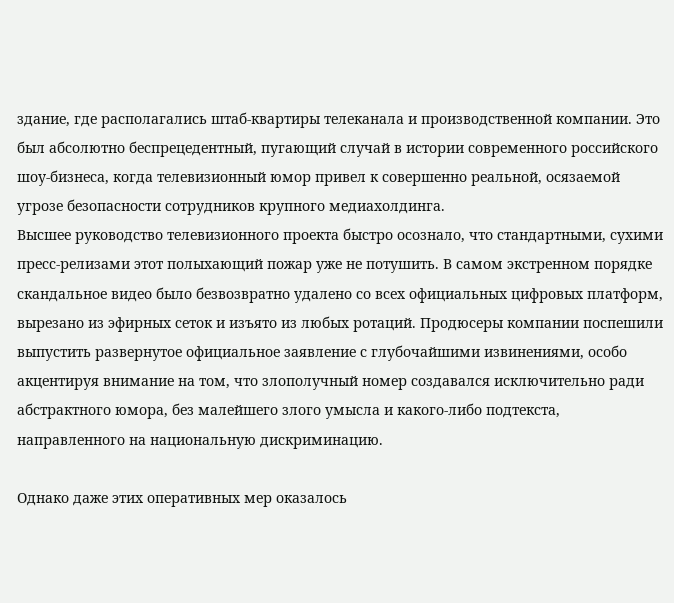здание, где располагались штаб-квартиры телеканала и производственной компании. Это был абсолютно беспрецедентный, пугающий случай в истории современного российского шоу-бизнеса, когда телевизионный юмор привел к совершенно реальной, осязаемой угрозе безопасности сотрудников крупного медиахолдинга.
Высшее руководство телевизионного проекта быстро осознало, что стандартными, сухими пресс-релизами этот полыхающий пожар уже не потушить. В самом экстренном порядке скандальное видео было безвозвратно удалено со всех официальных цифровых платформ, вырезано из эфирных сеток и изъято из любых ротаций. Продюсеры компании поспешили выпустить развернутое официальное заявление с глубочайшими извинениями, особо акцентируя внимание на том, что злополучный номер создавался исключительно ради абстрактного юмора, без малейшего злого умысла и какого-либо подтекста, направленного на национальную дискриминацию.

Однако даже этих оперативных мер оказалось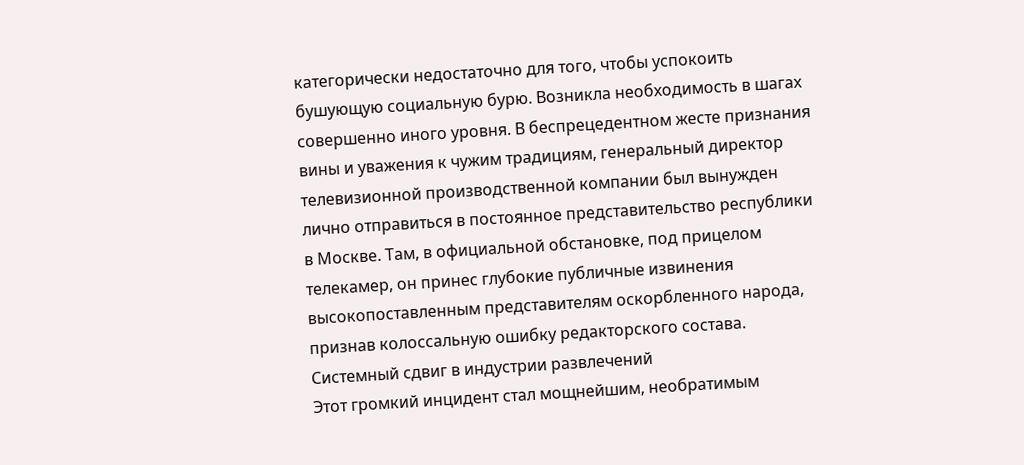категорически недостаточно для того, чтобы успокоить бушующую социальную бурю. Возникла необходимость в шагах совершенно иного уровня. В беспрецедентном жесте признания вины и уважения к чужим традициям, генеральный директор телевизионной производственной компании был вынужден лично отправиться в постоянное представительство республики в Москве. Там, в официальной обстановке, под прицелом телекамер, он принес глубокие публичные извинения высокопоставленным представителям оскорбленного народа, признав колоссальную ошибку редакторского состава.
Системный сдвиг в индустрии развлечений
Этот громкий инцидент стал мощнейшим, необратимым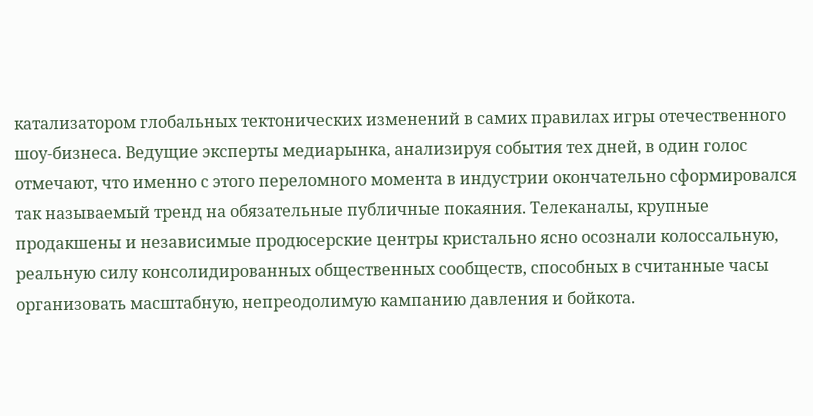катализатором глобальных тектонических изменений в самих правилах игры отечественного шоу-бизнеса. Ведущие эксперты медиарынка, анализируя события тех дней, в один голос отмечают, что именно с этого переломного момента в индустрии окончательно сформировался так называемый тренд на обязательные публичные покаяния. Телеканалы, крупные продакшены и независимые продюсерские центры кристально ясно осознали колоссальную, реальную силу консолидированных общественных сообществ, способных в считанные часы организовать масштабную, непреодолимую кампанию давления и бойкота.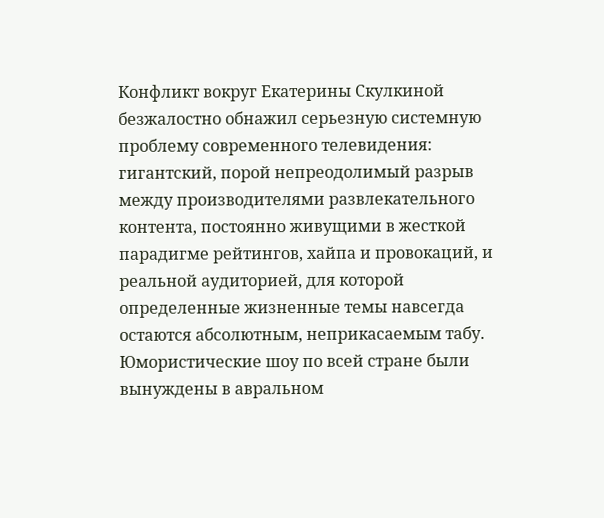Конфликт вокруг Екатерины Скулкиной безжалостно обнажил серьезную системную проблему современного телевидения: гигантский, порой непреодолимый разрыв между производителями развлекательного контента, постоянно живущими в жесткой парадигме рейтингов, хайпа и провокаций, и реальной аудиторией, для которой определенные жизненные темы навсегда остаются абсолютным, неприкасаемым табу. Юмористические шоу по всей стране были вынуждены в авральном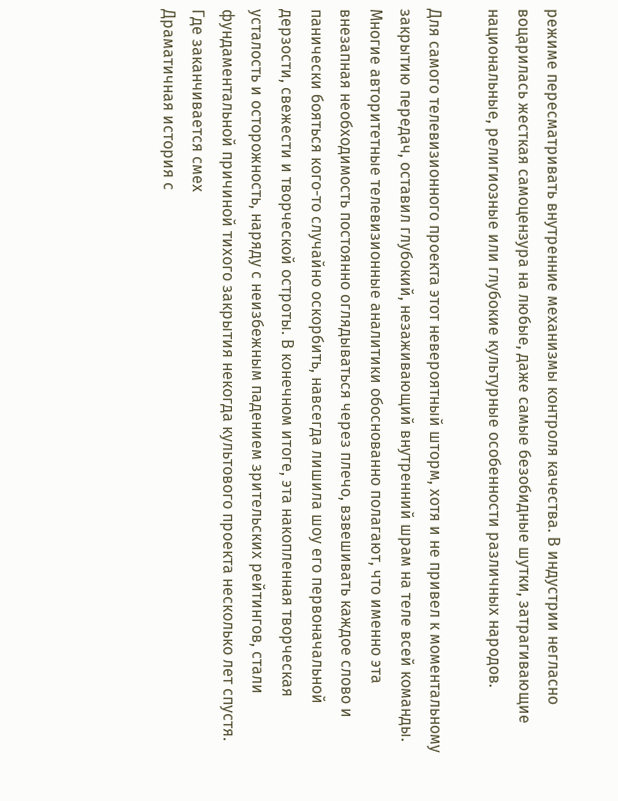режиме пересматривать внутренние механизмы контроля качества. В индустрии негласно воцарилась жесткая самоцензура на любые, даже самые безобидные шутки, затрагивающие национальные, религиозные или глубокие культурные особенности различных народов.

Для самого телевизионного проекта этот невероятный шторм, хотя и не привел к моментальному закрытию передач, оставил глубокий, незаживающий внутренний шрам на теле всей команды. Многие авторитетные телевизионные аналитики обоснованно полагают, что именно эта внезапная необходимость постоянно оглядываться через плечо, взвешивать каждое слово и панически бояться кого-то случайно оскорбить, навсегда лишила шоу его первоначальной дерзости, свежести и творческой остроты. В конечном итоге, эта накопленная творческая усталость и осторожность, наряду с неизбежным падением зрительских рейтингов, стали фундаментальной причиной тихого закрытия некогда культового проекта несколько лет спустя.
Где заканчивается смех
Драматичная история с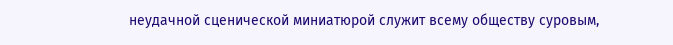неудачной сценической миниатюрой служит всему обществу суровым,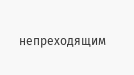непреходящим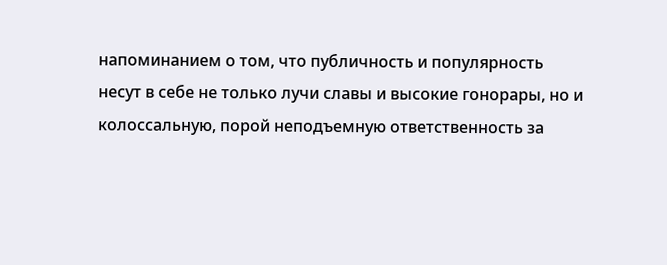напоминанием о том, что публичность и популярность несут в себе не только лучи славы и высокие гонорары, но и колоссальную, порой неподъемную ответственность за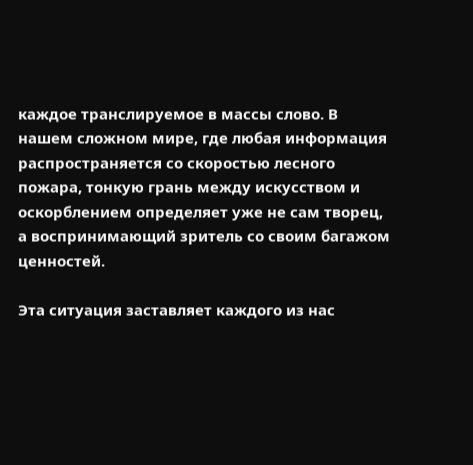каждое транслируемое в массы слово. В нашем сложном мире, где любая информация распространяется со скоростью лесного пожара, тонкую грань между искусством и оскорблением определяет уже не сам творец, а воспринимающий зритель со своим багажом ценностей.

Эта ситуация заставляет каждого из нас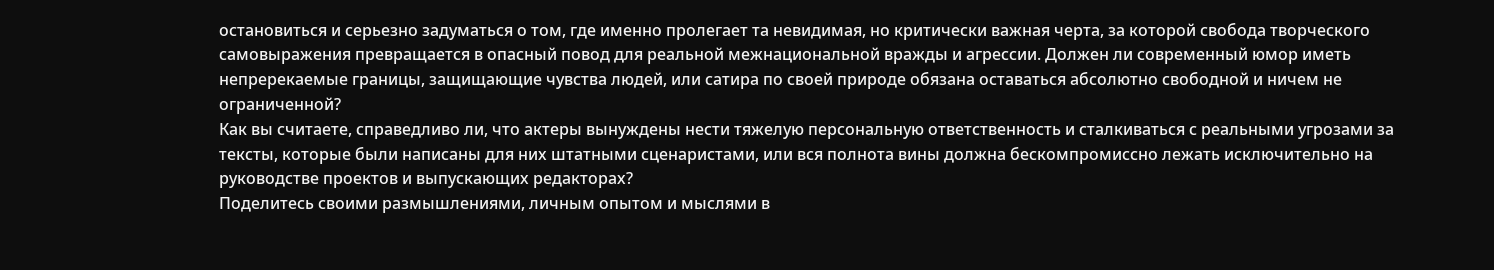остановиться и серьезно задуматься о том, где именно пролегает та невидимая, но критически важная черта, за которой свобода творческого самовыражения превращается в опасный повод для реальной межнациональной вражды и агрессии. Должен ли современный юмор иметь непререкаемые границы, защищающие чувства людей, или сатира по своей природе обязана оставаться абсолютно свободной и ничем не ограниченной?
Как вы считаете, справедливо ли, что актеры вынуждены нести тяжелую персональную ответственность и сталкиваться с реальными угрозами за тексты, которые были написаны для них штатными сценаристами, или вся полнота вины должна бескомпромиссно лежать исключительно на руководстве проектов и выпускающих редакторах?
Поделитесь своими размышлениями, личным опытом и мыслями в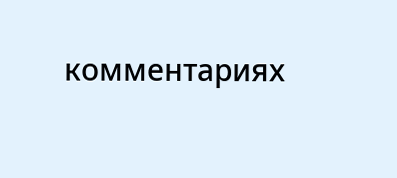комментариях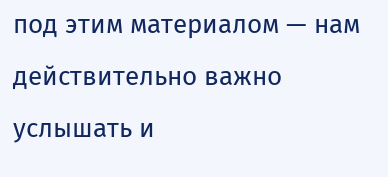под этим материалом — нам действительно важно услышать и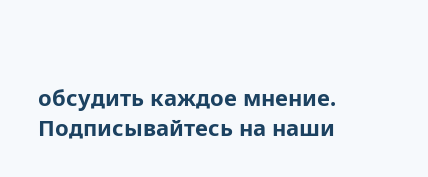обсудить каждое мнение.
Подписывайтесь на наши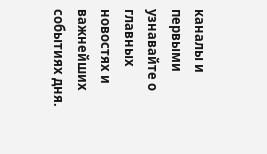каналы и первыми узнавайте о главных новостях и важнейших событиях дня.